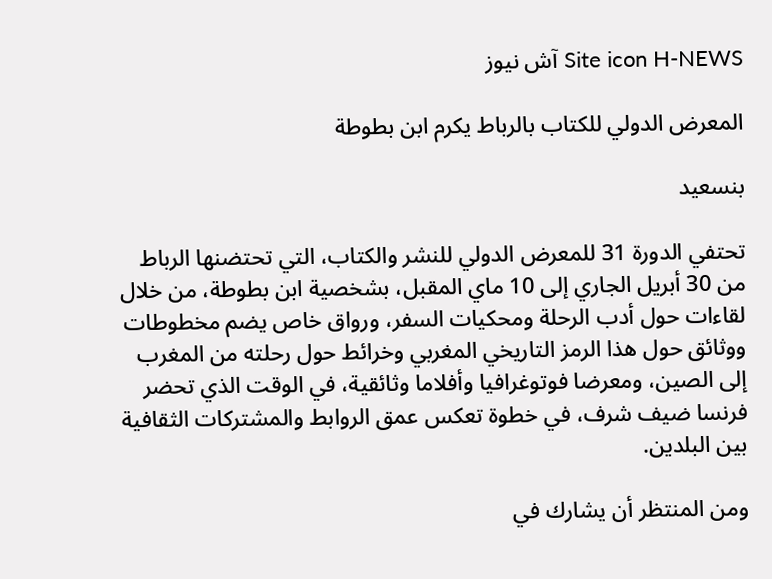Site icon H-NEWS آش نيوز

المعرض الدولي للكتاب بالرباط يكرم ابن بطوطة

بنسعيد

تحتفي الدورة 31 للمعرض الدولي للنشر والكتاب، التي تحتضنها الرباط من 30 أبريل الجاري إلى 10 ماي المقبل، بشخصية ابن بطوطة، من خلال لقاءات حول أدب الرحلة ومحكيات السفر، ورواق خاص يضم مخطوطات ووثائق حول هذا الرمز التاريخي المغربي وخرائط حول رحلته من المغرب إلى الصين، ومعرضا فوتوغرافيا وأفلاما وثائقية، في الوقت الذي تحضر فرنسا ضيف شرف، في خطوة تعكس عمق الروابط والمشتركات الثقافية بين البلدين.

ومن المنتظر أن يشارك في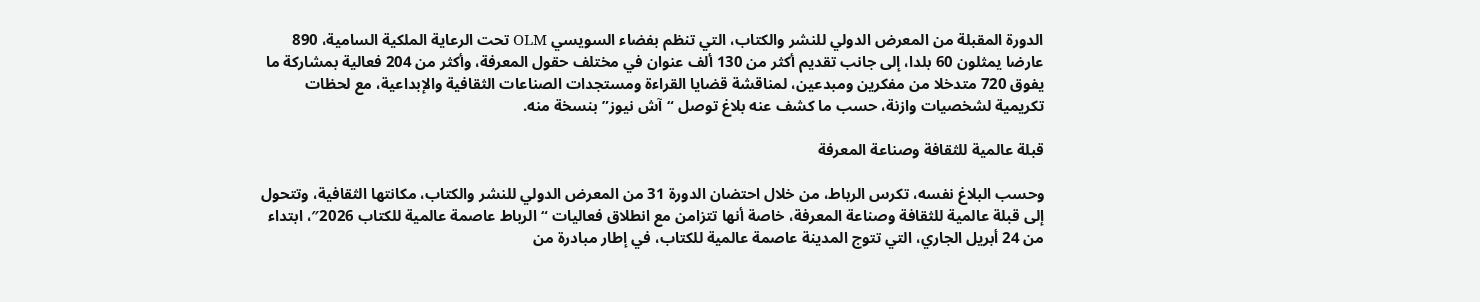الدورة المقبلة من المعرض الدولي للنشر والكتاب، التي تنظم بفضاء السويسي OLM تحت الرعاية الملكية السامية، 890 عارضا يمثلون 60 بلدا، إلى جانب تقديم أكثر من 130 ألف عنوان في مختلف حقول المعرفة، وأكثر من 204 فعالية بمشاركة ما يفوق 720 متدخلا من مفكرين ومبدعين، لمناقشة قضايا القراءة ومستجدات الصناعات الثقافية والإبداعية، مع لحظات تكريمية لشخصيات وازنة، حسب ما كشف عنه بلاغ توصل “آش نيوز” بنسخة منه.

قبلة عالمية للثقافة وصناعة المعرفة

وحسب البلاغ نفسه، تكرس الرباط، من خلال احتضان الدورة 31 من المعرض الدولي للنشر والكتاب، مكانتها الثقافية، وتتحول إلى قبلة عالمية للثقافة وصناعة المعرفة، خاصة أنها تتزامن مع انطلاق فعاليات “الرباط عاصمة عالمية للكتاب 2026″، ابتداء من 24 أبريل الجاري، التي تتوج المدينة عاصمة عالمية للكتاب، في إطار مبادرة من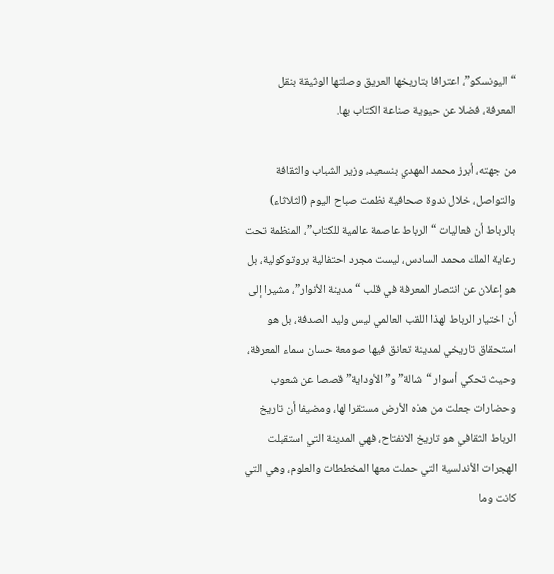“اليونسكو”، اعترافا بتاريخها العريق وصلتها الوثيقة بنقل المعرفة، فضلا عن حيوية صناعة الكتاب بها.

من جهته، أبرز محمد المهدي بنسعيد، وزير الشباب والثقافة والتواصل، خلال ندوة صحافية نظمت صباح اليوم (الثلاثاء) بالرباط أن فعاليات “الرباط عاصمة عالمية للكتاب”، المنظمة تحت رعاية الملك محمد السادس، ليست مجرد احتفالية بروتوكولية، بل هو إعلان عن انتصار المعرفة في قلب “مدينة الأنوار”، مشيرا إلى أن اختيار الرباط لهذا اللقب العالمي ليس وليد الصدفة، بل هو استحقاق تاريخي لمدينة تعانق فيها صومعة حسان سماء المعرفة، وحيث تحكي أسوار “شالة” و”الأوداية” قصصا عن شعوب وحضارات جعلت من هذه الأرض مستقرا لها، ومضيفا أن تاريخ الرباط الثقافي هو تاريخ الانفتاح، فهي المدينة التي استقبلت الهجرات الأندلسية التي حملت معها المخططات والعلوم، وهي التي كانت وما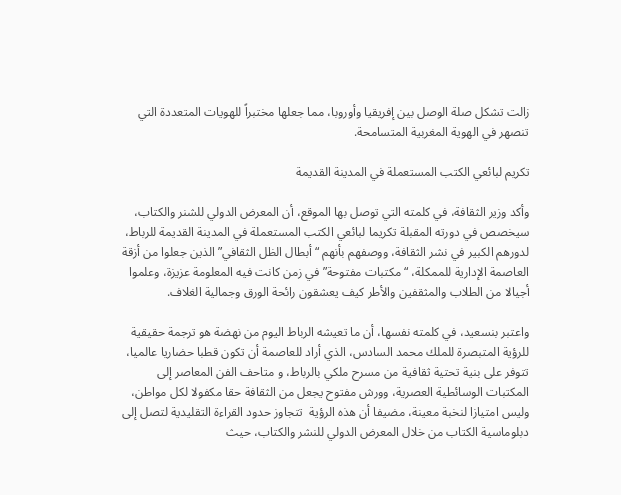زالت تشكل صلة الوصل بين إفريقيا وأوروبا، مما جعلها مختبراً للهويات المتعددة التي تنصهر في الهوية المغربية المتسامحة.

تكريم لبائعي الكتب المستعملة في المدينة القديمة

وأكد وزير الثقافة، في كلمته التي توصل بها الموقع، أن المعرض الدولي للشنر والكتاب، سيخصص في دورته المقبلة تكريما لبائعي الكتب المستعملة في المدينة القديمة للرباط، لدورهم الكبير في نشر الثقافة، ووصفهم بأنهم “أبطال الظل الثقافي” الذين جعلوا من أزقة العاصمة الإدارية للممكلة، “مكتبات مفتوحة” في زمن كانت فيه المعلومة عزيزة، وعلموا أجيالا من الطلاب والمثقفين والأطر كيف يعشقون رائحة الورق وجمالية الغلاف.

واعتبر بنسعيد، في كلمته نفسها، أن ما تعيشه الرباط اليوم من نهضة هو ترجمة حقيقية للرؤية المتبصرة للملك محمد السادس، الذي أراد للعاصمة أن تكون قطبا حضاريا عالميا، تتوفر على بنية تحتية ثقافية من مسرح ملكي بالرباط، و متاحف الفن المعاصر إلى المكتبات الوسائطية العصرية، وورش مفتوح يجعل من الثقافة حقا مكفولا لكل مواطن، وليس امتيازا لنخبة معينة، مضيفا أن هذه الرؤية  تتجاوز حدود القراءة التقليدية لتصل إلى دبلوماسية الكتاب من خلال المعرض الدولي للنشر والكتاب، حيث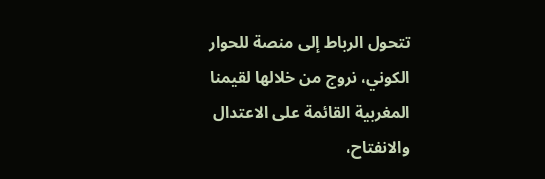تتحول الرباط إلى منصة للحوار الكوني، نروج من خلالها لقيمنا المغربية القائمة على الاعتدال والانفتاح،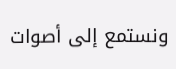ونستمع إلى أصوات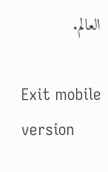العالم.

Exit mobile version